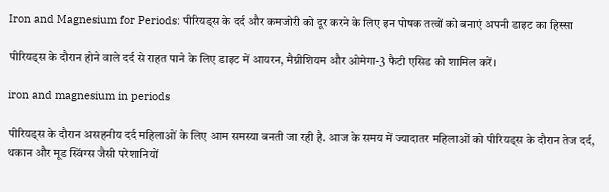Iron and Magnesium for Periods: पीरियड्स के दर्द और कमजोरी को दूर करने के लिए इन पोषक तत्वों को बनाएं अपनी डाइट का हिस्सा

पीरियड्स के दौरान होने वाले दर्द से राहत पाने के लिए डाइट में आयरन, मैग्नीशियम और ओमेगा-3 फैटी एसिड को शामिल करें।

iron and magnesium in periods

पीरियड्स के दौरान असहनीय दर्द महिलाओं के लिए आम समस्या बनती जा रही है. आज के समय में ज्यादातर महिलाओं को पीरियड्स के दौरान तेज दर्द, थकान और मूड स्विंग्स जैसी परेशानियों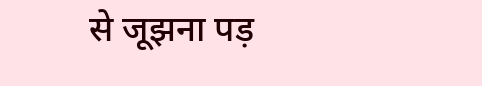से जूझना पड़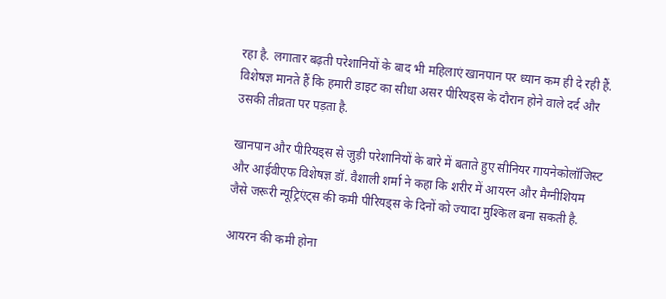रहा है. लगातार बढ़ती परेशानियों के बाद भी महिलाएं खानपान पर ध्यान कम ही दे रही हैं. विशेषज्ञ मानते हैं कि हमारी डाइट का सीधा असर पीरियड्स के दौरान होने वाले दर्द और उसकी तीव्रता पर पड़ता है.

खानपान और पीरियड्स से जुड़ी परेशानियों के बारे में बताते हुए सीनियर गायनेकोलॉजिस्ट और आईवीएफ विशेषज्ञ डॉ. वैशाली शर्मा ने कहा कि शरीर में आयरन और मैग्नीशियम जैसे जरूरी न्यूट्रिएंट्स की कमी पीरियड्स के दिनों को ज्यादा मुश्किल बना सकती है.

आयरन की कमी होना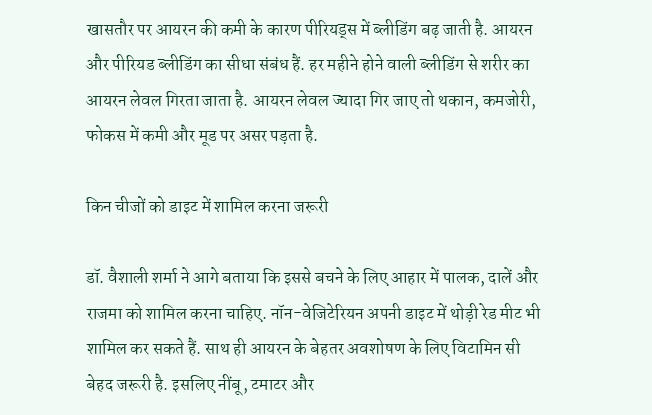खासतौर पर आयरन की कमी के कारण पीरियड्स में ब्लीडिंग बढ़ जाती है. आयरन और पीरियड ब्लीडिंग का सीधा संबंध हैं. हर महीने होने वाली ब्लीडिंग से शरीर का आयरन लेवल गिरता जाता है. आयरन लेवल ज्यादा गिर जाए तो थकान, कमजोरी, फोकस में कमी और मूड पर असर पड़ता है.

किन चीजों को डाइट में शामिल करना जरूरी

डॉ. वैशाली शर्मा ने आगे बताया कि इससे बचने के लिए आहार में पालक, दालें और राजमा को शामिल करना चाहिए. नॉन-वेजिटेरियन अपनी डाइट में थोड़ी रेड मीट भी शामिल कर सकते हैं. साथ ही आयरन के बेहतर अवशोषण के लिए विटामिन सी बेहद जरूरी है. इसलिए नींबू, टमाटर और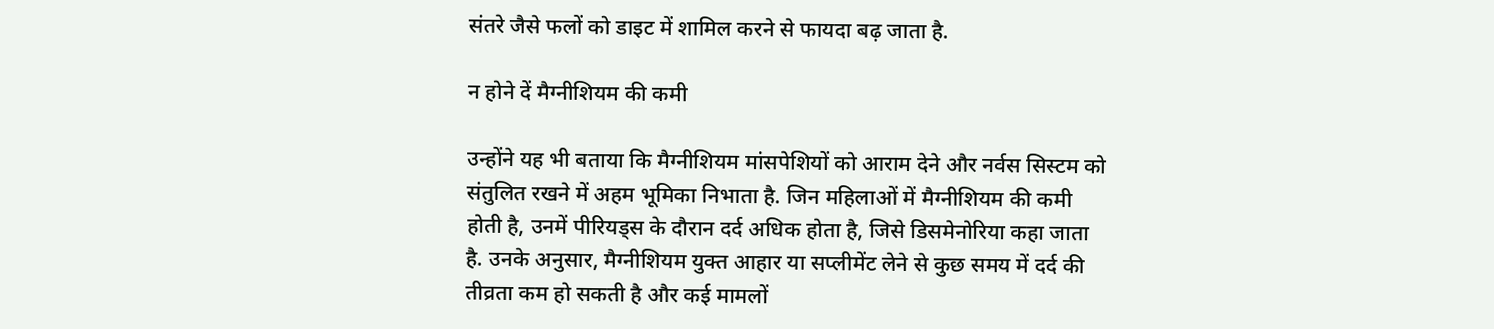संतरे जैसे फलों को डाइट में शामिल करने से फायदा बढ़ जाता है.

न होने दें मैग्नीशियम की कमी

उन्होंने यह भी बताया कि मैग्नीशियम मांसपेशियों को आराम देने और नर्वस सिस्टम को संतुलित रखने में अहम भूमिका निभाता है. जिन महिलाओं में मैग्नीशियम की कमी होती है, उनमें पीरियड्स के दौरान दर्द अधिक होता है, जिसे डिसमेनोरिया कहा जाता है. उनके अनुसार, मैग्नीशियम युक्त आहार या सप्लीमेंट लेने से कुछ समय में दर्द की तीव्रता कम हो सकती है और कई मामलों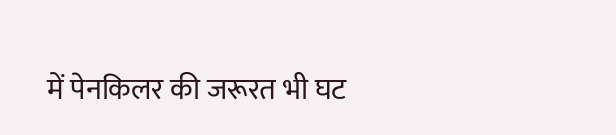में पेनकिलर की जरूरत भी घट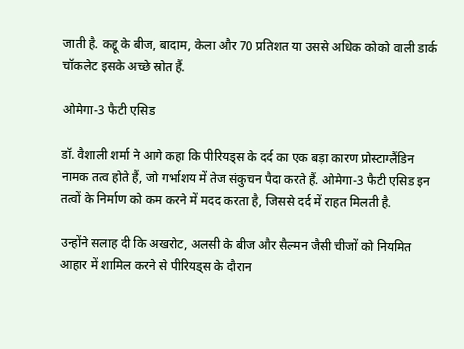जाती है. कद्दू के बीज, बादाम, केला और 70 प्रतिशत या उससे अधिक कोको वाली डार्क चॉकलेट इसके अच्छे स्रोत हैं.

ओमेगा-3 फैटी एसिड

डॉ. वैशाली शर्मा ने आगे कहा कि पीरियड्स के दर्द का एक बड़ा कारण प्रोस्टाग्लैंडिन नामक तत्व होते हैं, जो गर्भाशय में तेज संकुचन पैदा करते हैं. ओमेगा-3 फैटी एसिड इन तत्वों के निर्माण को कम करने में मदद करता है, जिससे दर्द में राहत मिलती है.

उन्होंने सलाह दी कि अखरोट, अलसी के बीज और सैल्मन जैसी चीजों को नियमित आहार में शामिल करने से पीरियड्स के दौरान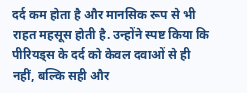दर्द कम होता है और मानसिक रूप से भी राहत महसूस होती है. उन्होंने स्पष्ट किया कि पीरियड्स के दर्द को केवल दवाओं से ही नहीं, बल्कि सही और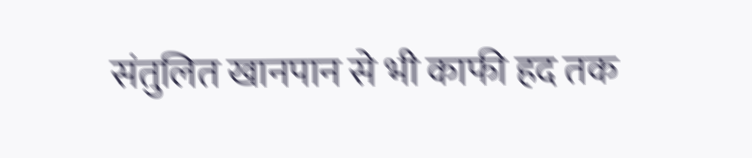संतुलित खानपान से भी काफी हद तक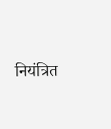नियंत्रित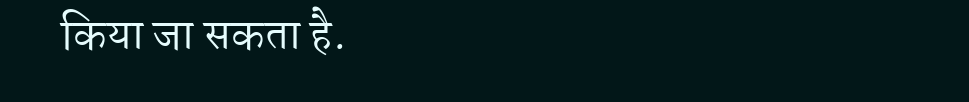किया जा सकता है.